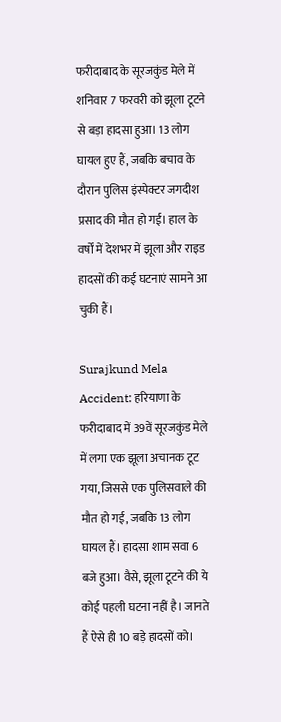फरीदाबाद के सूरजकुंड मेले में शनिवार 7 फरवरी को झूला टूटने से बड़ा हादसा हुआ। 13 लोग घायल हुए हैं, जबकि बचाव के दौरान पुलिस इंस्पेक्टर जगदीश प्रसाद की मौत हो गई। हाल के वर्षों में देशभर में झूला और राइड हादसों की कई घटनाएं सामने आ चुकी हैं।

Surajkund Mela Accident: हरियाणा के फरीदाबाद में 39वें सूरजकुंड मेले में लगा एक झूला अचानक टूट गया, जिससे एक पुलिसवाले की मौत हो गई, जबकि 13 लोग घायल हैं। हादसा शाम सवा 6 बजे हुआ। वैसे, झूला टूटने की ये कोई पहली घटना नहीं है। जानते हैं ऐसे ही 10 बड़े हादसों को।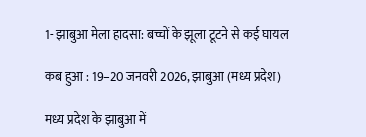1- झाबुआ मेला हादसा: बच्चों के झूला टूटने से कई घायल

कब हुआ : 19–20 जनवरी 2026, झाबुआ (मध्य प्रदेश)

मध्य प्रदेश के झाबुआ में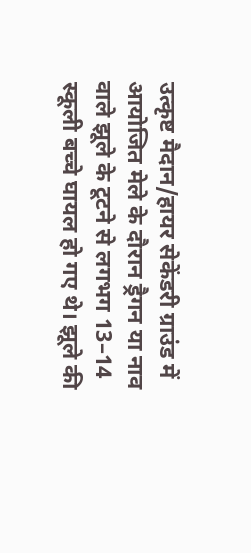उत्कृष्ट मैदान/हायर सेकेंडरी ग्राउंड में आयोजित मेले के दौरान ड्रैगन या नाव वाले झूले के टूटने से लगभग 13–14 स्कूली बच्चे घायल हो गए थे। झूले की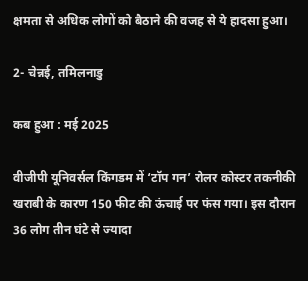क्षमता से अधिक लोगों को बैठाने की वजह से ये हादसा हुआ।

2- चेन्नई, तमिलनाडु

कब हुआ : मई 2025

वीजीपी यूनिवर्सल किंगडम में ‘टॉप गन’ रोलर कोस्टर तकनीकी खराबी के कारण 150 फीट की ऊंचाई पर फंस गया। इस दौरान 36 लोग तीन घंटे से ज्यादा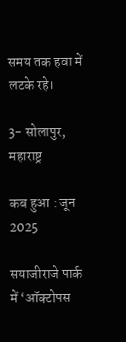समय तक हवा में लटके रहे।

3- सोलापुर, महाराष्ट्र

कब हुआ : जून 2025

सयाजीराजे पार्क में ‘ऑक्टोपस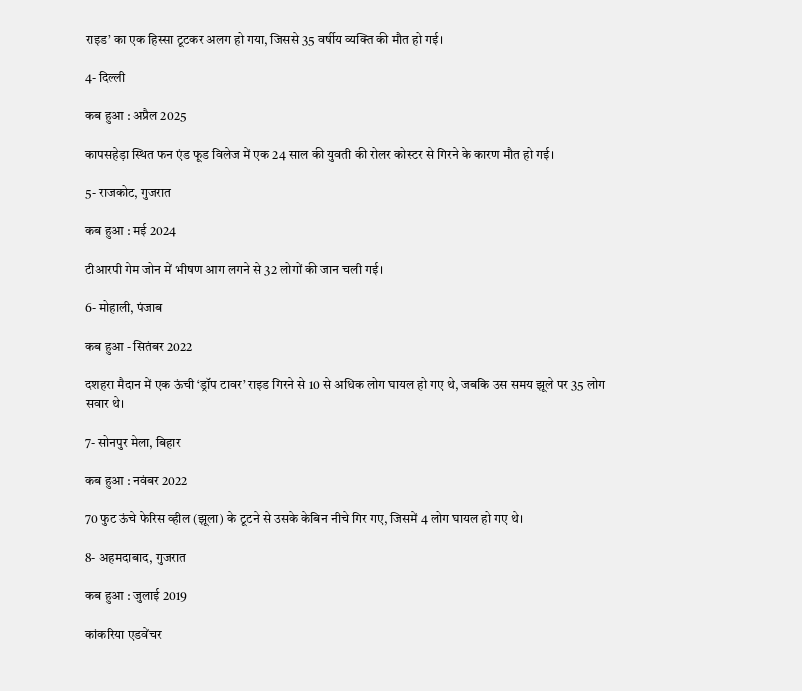राइड’ का एक हिस्सा टूटकर अलग हो गया, जिससे 35 वर्षीय व्यक्ति की मौत हो गई।

4- दिल्ली

कब हुआ : अप्रैल 2025

कापसहेड़ा स्थित फन एंड फूड विलेज में एक 24 साल की युवती की रोलर कोस्टर से गिरने के कारण मौत हो गई।

5- राजकोट, गुजरात

कब हुआ : मई 2024

टीआरपी गेम जोन में भीषण आग लगने से 32 लोगों की जान चली गई।

6- मोहाली, पंजाब

कब हुआ - सितंबर 2022

दशहरा मैदान में एक ऊंची ‘ड्रॉप टावर’ राइड गिरने से 10 से अधिक लोग घायल हो गए थे, जबकि उस समय झूले पर 35 लोग सवार थे।

7- सोनपुर मेला, बिहार

कब हुआ : नवंबर 2022

70 फुट ऊंचे फेरिस व्हील (झूला) के टूटने से उसके केबिन नीचे गिर गए, जिसमें 4 लोग घायल हो गए थे।

8- अहमदाबाद, गुजरात

कब हुआ : जुलाई 2019

कांकरिया एडवेंचर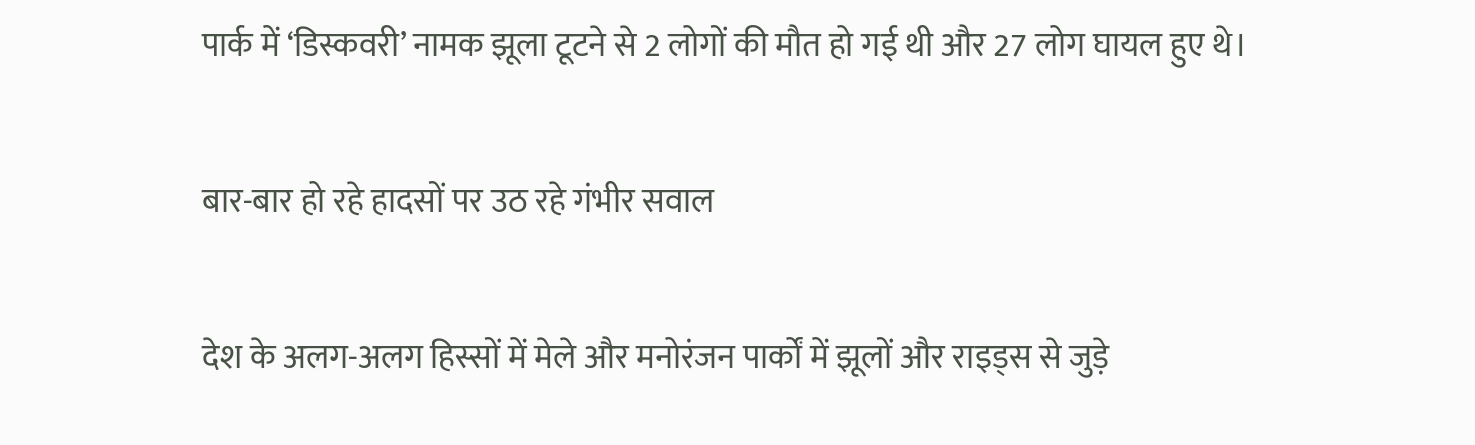पार्क में ‘डिस्कवरी’ नामक झूला टूटने से 2 लोगों की मौत हो गई थी और 27 लोग घायल हुए थे।

बार-बार हो रहे हादसों पर उठ रहे गंभीर सवाल

देश के अलग-अलग हिस्सों में मेले और मनोरंजन पार्कों में झूलों और राइड्स से जुड़े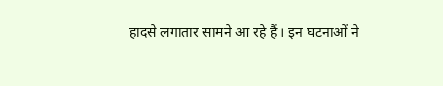हादसे लगातार सामने आ रहे हैं। इन घटनाओं ने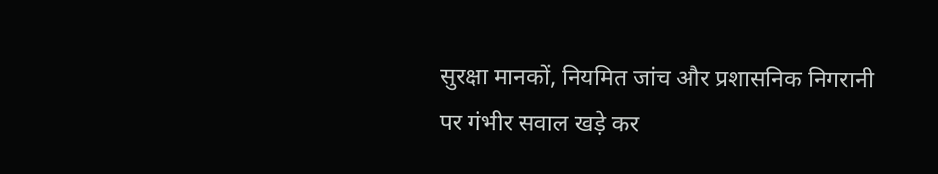सुरक्षा मानकों, नियमित जांच और प्रशासनिक निगरानी पर गंभीर सवाल खड़े कर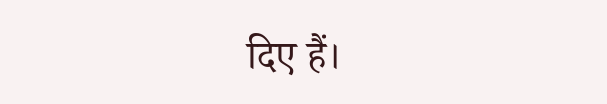दिए हैं।